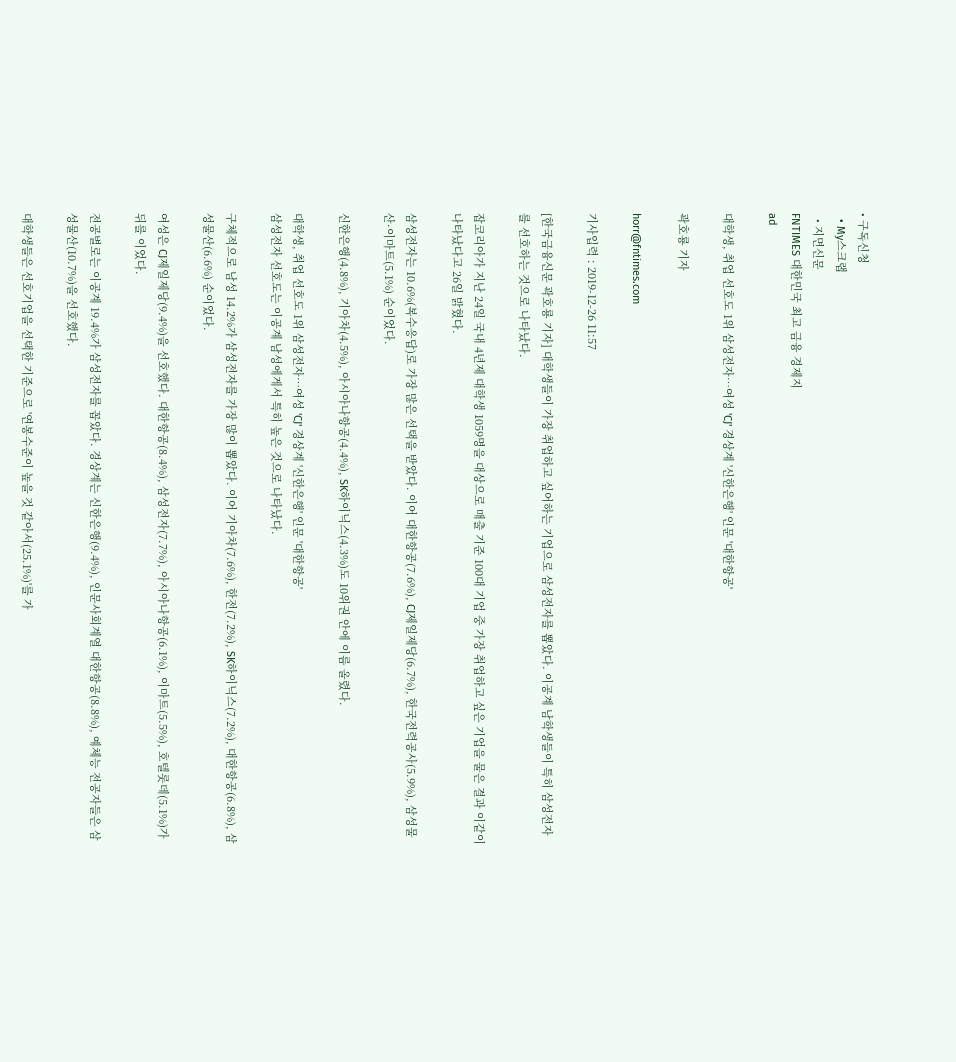• 구독신청
  • My스크랩
  • 지면신문
FNTIMES 대한민국 최고 금융 경제지
ad

대학생, 취업 선호도 1위 삼성전자…여성 'CJ' 경상계 '신한은행' 인문 '대한항공'

곽호룡 기자

horr@fntimes.com

기사입력 : 2019-12-26 11:57

[한국금융신문 곽호룡 기자] 대학생들이 가장 취업하고 싶어하는 기업으로 삼성전자를 뽑았다. 이공계 남학생들이 특히 삼성전자를 선호하는 것으로 나타났다.

잡코리아가 지난 24일 국내 4년제 대학생 1059명을 대상으로 매출 기준 100대 기업 중 가장 취업하고 싶은 기업을 물은 결과 이같이 나타났다고 26일 밝혔다.

삼성전자는 10.6%(복수응답)로 가장 많은 선택을 받았다. 이어 대한항공(7.6%), CJ제일제당(6.7%), 한국전력공사(5.9%), 삼성물산·이마트(5.1%) 순이었다.

신한은행(4.8%), 기아차(4.5%), 아시아나항공(4.4%), SK하이닉스(4.3%)도 10위권 안에 이름 올렸다.

대학생, 취업 선호도 1위 삼성전자…여성 'CJ' 경상계 '신한은행' 인문 '대한항공'
삼성전자 선호도는 이공계 남성에게서 특히 높은 것으로 나타났다.

구체적으로 남성 14.2%가 삼성전자를 가장 많이 뽑았다. 이어 기아차(7.6%), 한전(7.2%), SK하이닉스(7.2%), 대한항공(6.8%), 삼성물산(6.6%) 순이었다.

여성은 CJ제일제당(9.4%)을 선호했다. 대한항공(8.4%), 삼성전자(7.7%), 아시아나항공(6.1%), 이마트(5.5%), 호텔롯데(5.1%)가 뒤를 이었다.

전공별로는 이공계 19.4%가 삼성전자를 꼽았다. 경상계는 신한은행(9.4%), 인문사회계열 대한항공(8.8%), 예체능 전공자들은 삼성물산(10.7%)을 선호했다.

대학생들은 선호기업을 선택한 기준으로 '연봉수준이 높을 것 같아서(25.1%)'를 가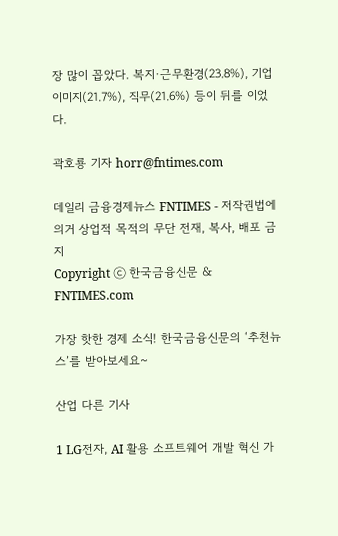장 많이 꼽았다. 복지·근무환경(23.8%), 기업 이미지(21.7%), 직무(21.6%) 등이 뒤를 이었다.

곽호룡 기자 horr@fntimes.com

데일리 금융경제뉴스 FNTIMES - 저작권법에 의거 상업적 목적의 무단 전재, 복사, 배포 금지
Copyright ⓒ 한국금융신문 & FNTIMES.com

가장 핫한 경제 소식! 한국금융신문의 ‘추천뉴스’를 받아보세요~

산업 다른 기사

1 LG전자, AI 활용 소프트웨어 개발 혁신 가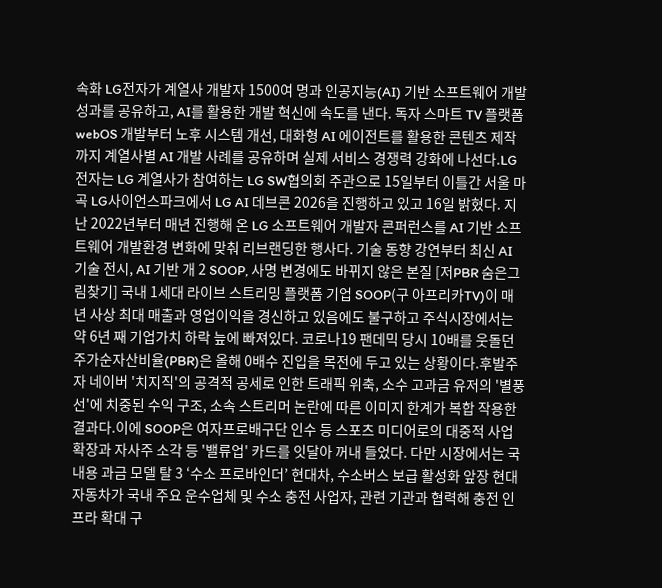속화 LG전자가 계열사 개발자 1500여 명과 인공지능(AI) 기반 소프트웨어 개발 성과를 공유하고, AI를 활용한 개발 혁신에 속도를 낸다. 독자 스마트 TV 플랫폼 webOS 개발부터 노후 시스템 개선, 대화형 AI 에이전트를 활용한 콘텐츠 제작까지 계열사별 AI 개발 사례를 공유하며 실제 서비스 경쟁력 강화에 나선다.LG전자는 LG 계열사가 참여하는 LG SW협의회 주관으로 15일부터 이틀간 서울 마곡 LG사이언스파크에서 LG AI 데브콘 2026을 진행하고 있고 16일 밝혔다. 지난 2022년부터 매년 진행해 온 LG 소프트웨어 개발자 콘퍼런스를 AI 기반 소프트웨어 개발환경 변화에 맞춰 리브랜딩한 행사다. 기술 동향 강연부터 최신 AI 기술 전시, AI 기반 개 2 SOOP, 사명 변경에도 바뀌지 않은 본질 [저PBR 숨은그림찾기] 국내 1세대 라이브 스트리밍 플랫폼 기업 SOOP(구 아프리카TV)이 매년 사상 최대 매출과 영업이익을 경신하고 있음에도 불구하고 주식시장에서는 약 6년 째 기업가치 하락 늪에 빠져있다. 코로나19 팬데믹 당시 10배를 웃돌던 주가순자산비율(PBR)은 올해 0배수 진입을 목전에 두고 있는 상황이다.후발주자 네이버 '치지직'의 공격적 공세로 인한 트래픽 위축, 소수 고과금 유저의 '별풍선'에 치중된 수익 구조, 소속 스트리머 논란에 따른 이미지 한계가 복합 작용한 결과다.이에 SOOP은 여자프로배구단 인수 등 스포츠 미디어로의 대중적 사업 확장과 자사주 소각 등 '밸류업' 카드를 잇달아 꺼내 들었다. 다만 시장에서는 국내용 과금 모델 탈 3 ‘수소 프로바인더’ 현대차, 수소버스 보급 활성화 앞장 현대자동차가 국내 주요 운수업체 및 수소 충전 사업자, 관련 기관과 협력해 충전 인프라 확대 구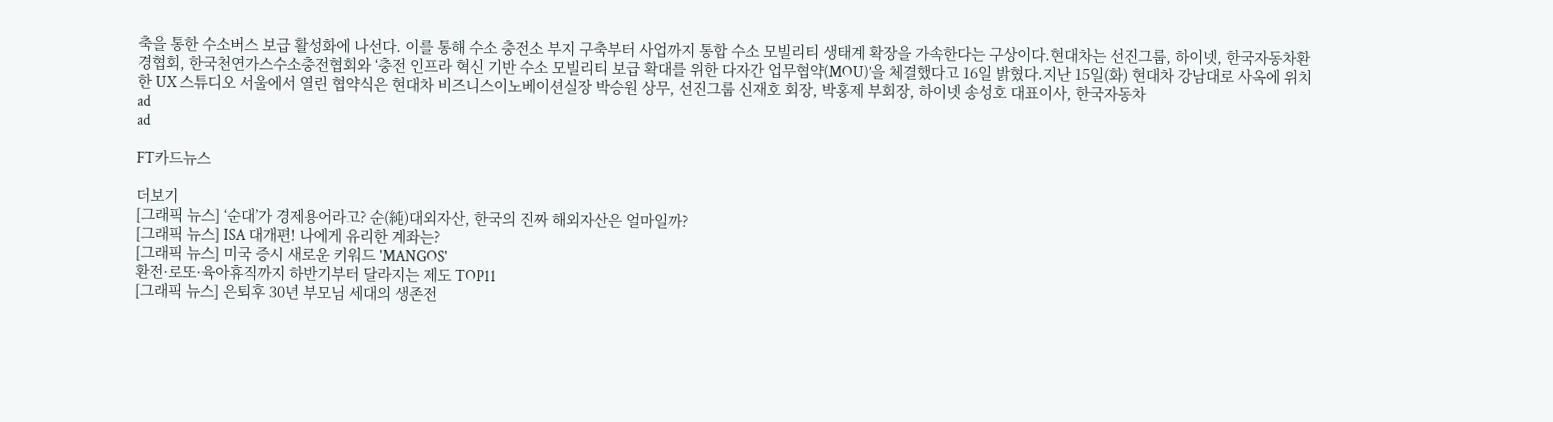축을 통한 수소버스 보급 활성화에 나선다. 이를 통해 수소 충전소 부지 구축부터 사업까지 통합 수소 모빌리티 생태계 확장을 가속한다는 구상이다.현대차는 선진그룹, 하이넷, 한국자동차환경협회, 한국천연가스수소충전협회와 ‘충전 인프라 혁신 기반 수소 모빌리티 보급 확대를 위한 다자간 업무협약(MOU)’을 체결했다고 16일 밝혔다.지난 15일(화) 현대차 강남대로 사옥에 위치한 UX 스튜디오 서울에서 열린 협약식은 현대차 비즈니스이노베이션실장 박승원 상무, 선진그룹 신재호 회장, 박홍제 부회장, 하이넷 송성호 대표이사, 한국자동차
ad
ad

FT카드뉴스

더보기
[그래픽 뉴스] ‘순대’가 경제용어라고? 순(純)대외자산, 한국의 진짜 해외자산은 얼마일까?
[그래픽 뉴스] ISA 대개편! 나에게 유리한 계좌는?
[그래픽 뉴스] 미국 증시 새로운 키워드 'MANGOS'
환전·로또·육아휴직까지 하반기부터 달라지는 제도 TOP11
[그래픽 뉴스] 은퇴후 30년 부모님 세대의 생존전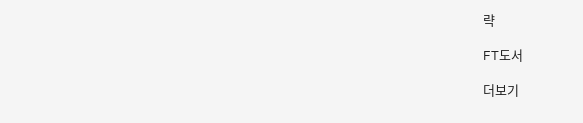략

FT도서

더보기